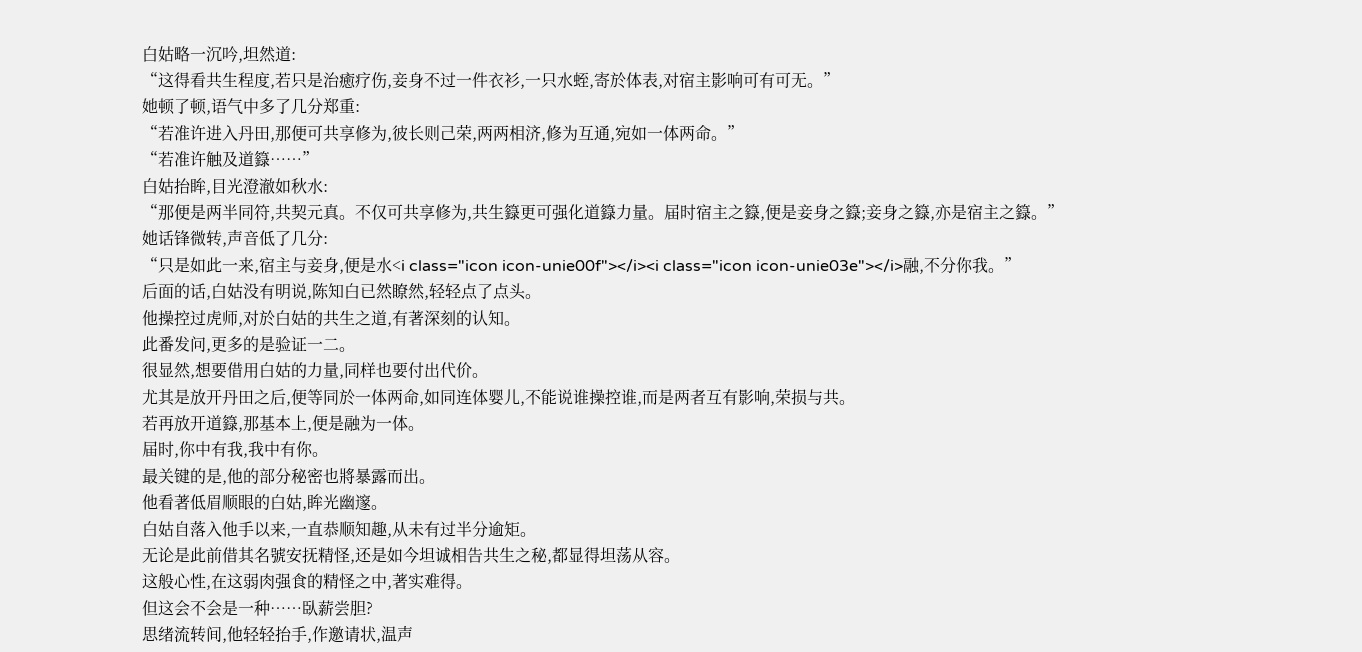白姑略一沉吟,坦然道:
“这得看共生程度,若只是治癒疗伤,妾身不过一件衣衫,一只水蛭,寄於体表,对宿主影响可有可无。”
她顿了顿,语气中多了几分郑重:
“若准许进入丹田,那便可共享修为,彼长则己荣,两两相济,修为互通,宛如一体两命。”
“若准许触及道籙……”
白姑抬眸,目光澄澈如秋水:
“那便是两半同符,共契元真。不仅可共享修为,共生籙更可强化道籙力量。届时宿主之籙,便是妾身之籙;妾身之籙,亦是宿主之籙。”
她话锋微转,声音低了几分:
“只是如此一来,宿主与妾身,便是水<i class="icon icon-unie00f"></i><i class="icon icon-unie03e"></i>融,不分你我。”
后面的话,白姑没有明说,陈知白已然瞭然,轻轻点了点头。
他操控过虎师,对於白姑的共生之道,有著深刻的认知。
此番发问,更多的是验证一二。
很显然,想要借用白姑的力量,同样也要付出代价。
尤其是放开丹田之后,便等同於一体两命,如同连体婴儿,不能说谁操控谁,而是两者互有影响,荣损与共。
若再放开道籙,那基本上,便是融为一体。
届时,你中有我,我中有你。
最关键的是,他的部分秘密也將暴露而出。
他看著低眉顺眼的白姑,眸光幽邃。
白姑自落入他手以来,一直恭顺知趣,从未有过半分逾矩。
无论是此前借其名號安抚精怪,还是如今坦诚相告共生之秘,都显得坦荡从容。
这般心性,在这弱肉强食的精怪之中,著实难得。
但这会不会是一种……臥薪尝胆?
思绪流转间,他轻轻抬手,作邀请状,温声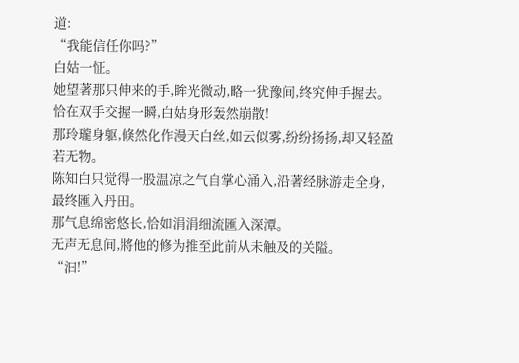道:
“我能信任你吗?”
白姑一怔。
她望著那只伸来的手,眸光微动,略一犹豫间,终究伸手握去。
恰在双手交握一瞬,白姑身形轰然崩散!
那玲瓏身躯,倏然化作漫天白丝,如云似雾,纷纷扬扬,却又轻盈若无物。
陈知白只觉得一股温凉之气自掌心涌入,沿著经脉游走全身,最终匯入丹田。
那气息绵密悠长,恰如涓涓细流匯入深潭。
无声无息间,將他的修为推至此前从未触及的关隘。
“汩!”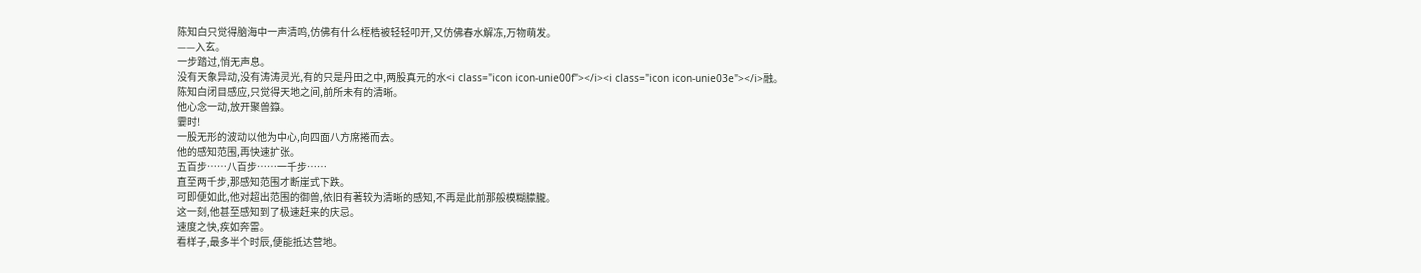陈知白只觉得脑海中一声清鸣,仿佛有什么桎梏被轻轻叩开,又仿佛春水解冻,万物萌发。
——入玄。
一步踏过,悄无声息。
没有天象异动,没有涛涛灵光,有的只是丹田之中,两股真元的水<i class="icon icon-unie00f"></i><i class="icon icon-unie03e"></i>融。
陈知白闭目感应,只觉得天地之间,前所未有的清晰。
他心念一动,放开聚兽籙。
霎时!
一股无形的波动以他为中心,向四面八方席捲而去。
他的感知范围,再快速扩张。
五百步……八百步……一千步……
直至两千步,那感知范围才断崖式下跌。
可即便如此,他对超出范围的御兽,依旧有著较为清晰的感知,不再是此前那般模糊朦朧。
这一刻,他甚至感知到了极速赶来的庆忌。
速度之快,疾如奔雷。
看样子,最多半个时辰,便能抵达营地。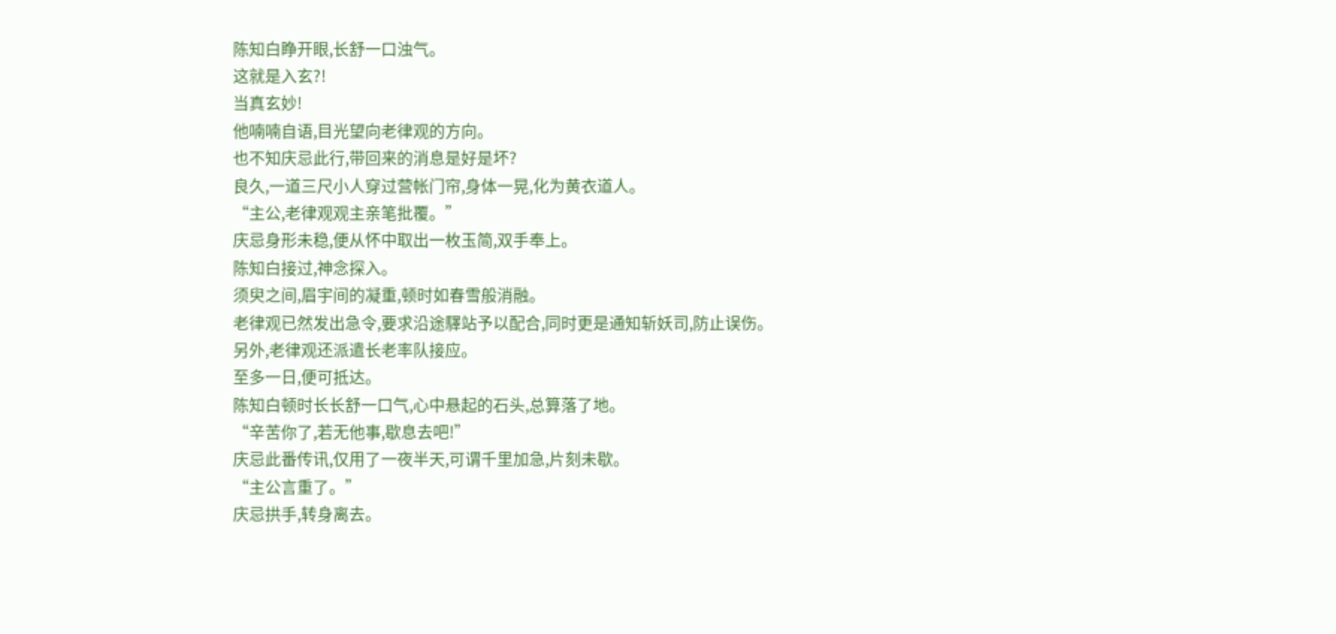陈知白睁开眼,长舒一口浊气。
这就是入玄?!
当真玄妙!
他喃喃自语,目光望向老律观的方向。
也不知庆忌此行,带回来的消息是好是坏?
良久,一道三尺小人穿过营帐门帘,身体一晃,化为黄衣道人。
“主公,老律观观主亲笔批覆。”
庆忌身形未稳,便从怀中取出一枚玉简,双手奉上。
陈知白接过,神念探入。
须臾之间,眉宇间的凝重,顿时如春雪般消融。
老律观已然发出急令,要求沿途驛站予以配合,同时更是通知斩妖司,防止误伤。
另外,老律观还派遣长老率队接应。
至多一日,便可抵达。
陈知白顿时长长舒一口气,心中悬起的石头,总算落了地。
“辛苦你了,若无他事,歇息去吧!”
庆忌此番传讯,仅用了一夜半天,可谓千里加急,片刻未歇。
“主公言重了。”
庆忌拱手,转身离去。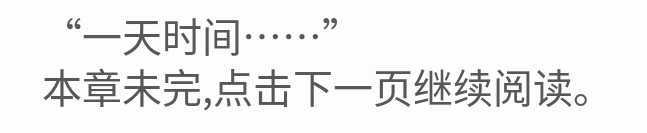“一天时间……”
本章未完,点击下一页继续阅读。